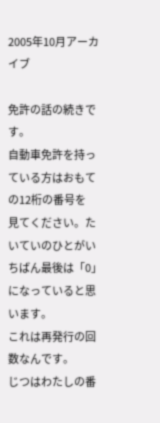2005年10月アーカイブ

免許の話の続きです。
自動車免許を持っている方はおもての12桁の番号を
見てください。たいていのひとがいちばん最後は「0」
になっていると思います。
これは再発行の回数なんです。
じつはわたしの番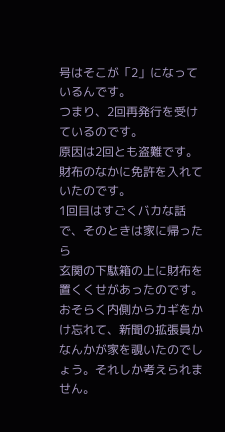号はそこが「2」になっているんです。
つまり、2回再発行を受けているのです。
原因は2回とも盗難です。財布のなかに免許を入れて
いたのです。
1回目はすごくバカな話で、そのときは家に帰ったら
玄関の下駄箱の上に財布を置くくせがあったのです。
おそらく内側からカギをかけ忘れて、新聞の拡張員か
なんかが家を覗いたのでしょう。それしか考えられません。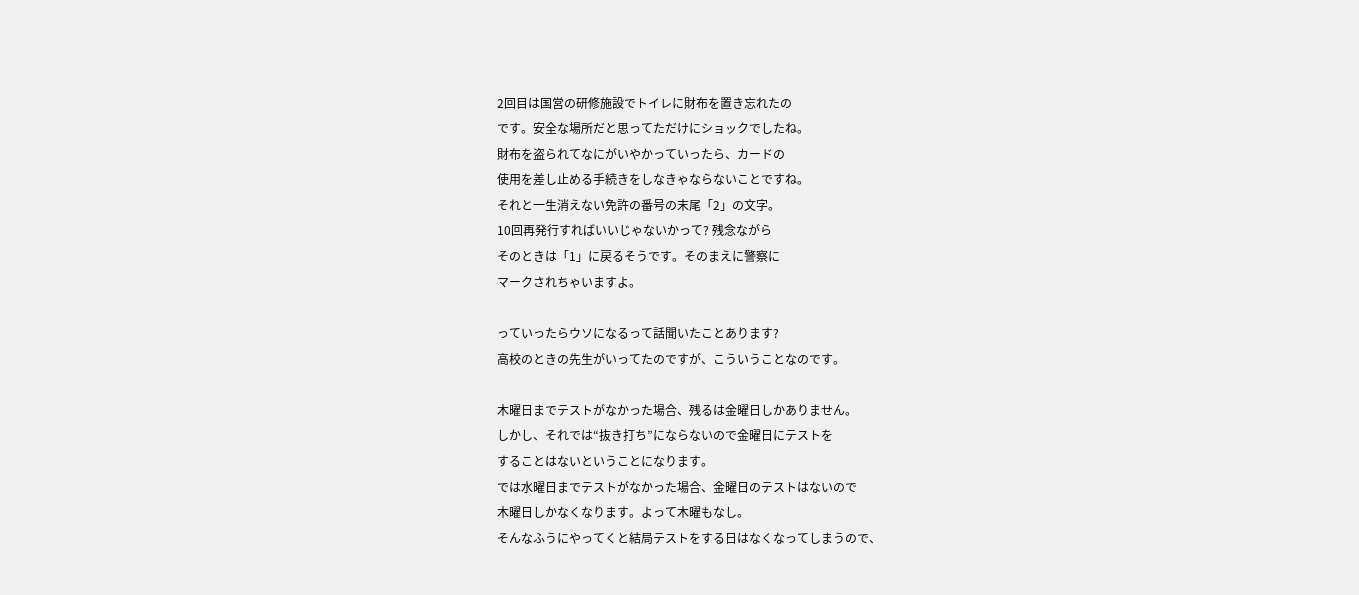2回目は国営の研修施設でトイレに財布を置き忘れたの
です。安全な場所だと思ってただけにショックでしたね。
財布を盗られてなにがいやかっていったら、カードの
使用を差し止める手続きをしなきゃならないことですね。
それと一生消えない免許の番号の末尾「2」の文字。
10回再発行すればいいじゃないかって? 残念ながら
そのときは「1」に戻るそうです。そのまえに警察に
マークされちゃいますよ。

っていったらウソになるって話聞いたことあります?
高校のときの先生がいってたのですが、こういうことなのです。

木曜日までテストがなかった場合、残るは金曜日しかありません。
しかし、それでは“抜き打ち”にならないので金曜日にテストを
することはないということになります。
では水曜日までテストがなかった場合、金曜日のテストはないので
木曜日しかなくなります。よって木曜もなし。
そんなふうにやってくと結局テストをする日はなくなってしまうので、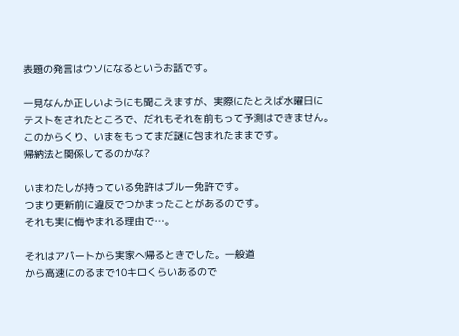表題の発言はウソになるというお話です。

一見なんか正しいようにも聞こえますが、実際にたとえば水曜日に
テストをされたところで、だれもそれを前もって予測はできません。
このからくり、いまをもってまだ謎に包まれたままです。
帰納法と関係してるのかな?

いまわたしが持っている免許はブルー免許です。
つまり更新前に違反でつかまったことがあるのです。
それも実に悔やまれる理由で…。

それはアパートから実家へ帰るときでした。一般道
から高速にのるまで10キロくらいあるので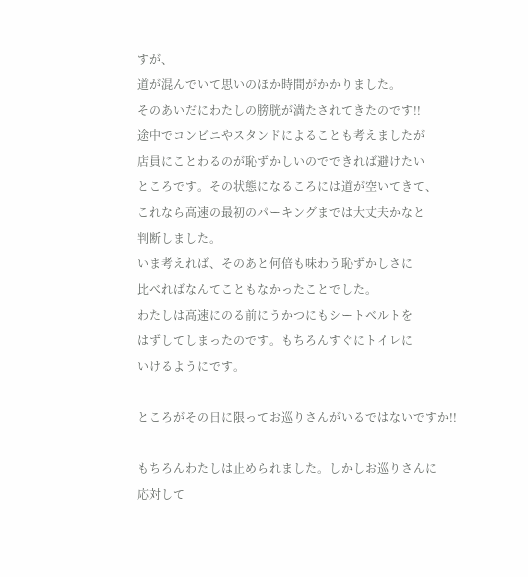すが、
道が混んでいて思いのほか時間がかかりました。
そのあいだにわたしの膀胱が満たされてきたのです!!
途中でコンビニやスタンドによることも考えましたが
店員にことわるのが恥ずかしいのでできれば避けたい
ところです。その状態になるころには道が空いてきて、
これなら高速の最初のパーキングまでは大丈夫かなと
判断しました。
いま考えれば、そのあと何倍も味わう恥ずかしさに
比べればなんてこともなかったことでした。
わたしは高速にのる前にうかつにもシートベルトを
はずしてしまったのです。もちろんすぐにトイレに
いけるようにです。

ところがその日に限ってお巡りさんがいるではないですか!!

もちろんわたしは止められました。しかしお巡りさんに
応対して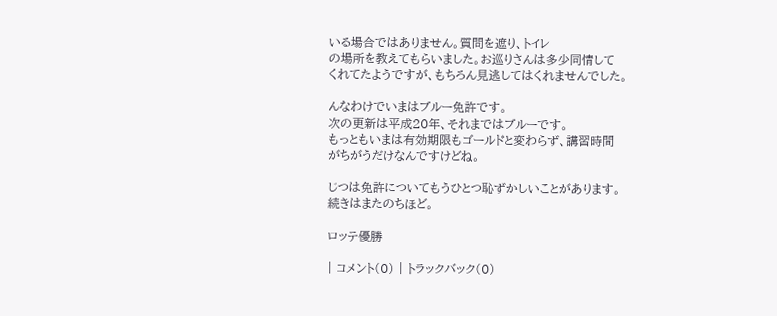いる場合ではありません。質問を遮り、トイレ
の場所を教えてもらいました。お巡りさんは多少同情して
くれてたようですが、もちろん見逃してはくれませんでした。

んなわけでいまはブルー免許です。
次の更新は平成20年、それまではブルーです。
もっともいまは有効期限もゴールドと変わらず、講習時間
がちがうだけなんですけどね。

じつは免許についてもうひとつ恥ずかしいことがあります。
続きはまたのちほど。

ロッテ優勝

| コメント(0) | トラックバック(0)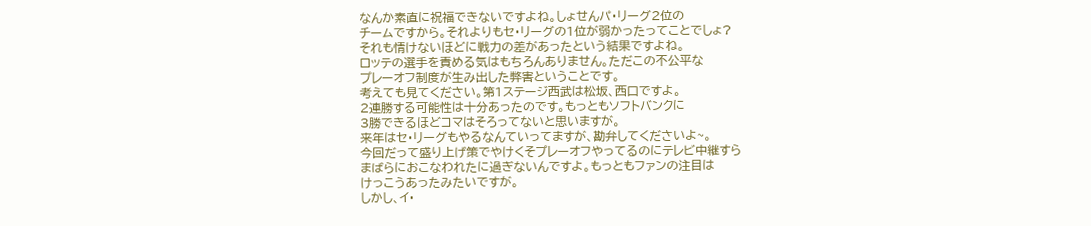なんか素直に祝福できないですよね。しょせんパ・リーグ2位の
チームですから。それよりもセ・リーグの1位が弱かったってことでしょ?
それも情けないほどに戦力の差があったという結果ですよね。
ロッテの選手を責める気はもちろんありません。ただこの不公平な
プレーオフ制度が生み出した弊害ということです。
考えても見てください。第1ステージ西武は松坂、西口ですよ。
2連勝する可能性は十分あったのです。もっともソフトバンクに
3勝できるほどコマはそろってないと思いますが。
来年はセ・リーグもやるなんていってますが、勘弁してくださいよ~。
今回だって盛り上げ策でやけくそプレーオフやってるのにテレビ中継すら
まばらにおこなわれたに過ぎないんですよ。もっともファンの注目は
けっこうあったみたいですが。
しかし、イ・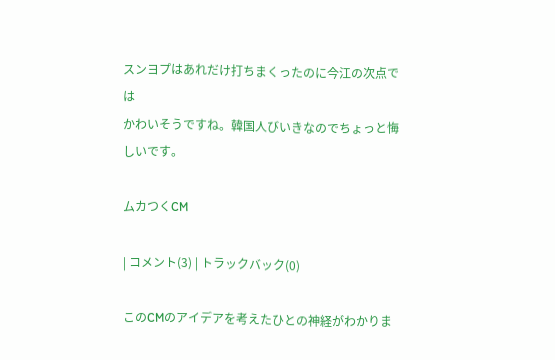スンヨプはあれだけ打ちまくったのに今江の次点では
かわいそうですね。韓国人びいきなのでちょっと悔しいです。

ムカつくCM

| コメント(3) | トラックバック(0)

このCMのアイデアを考えたひとの神経がわかりま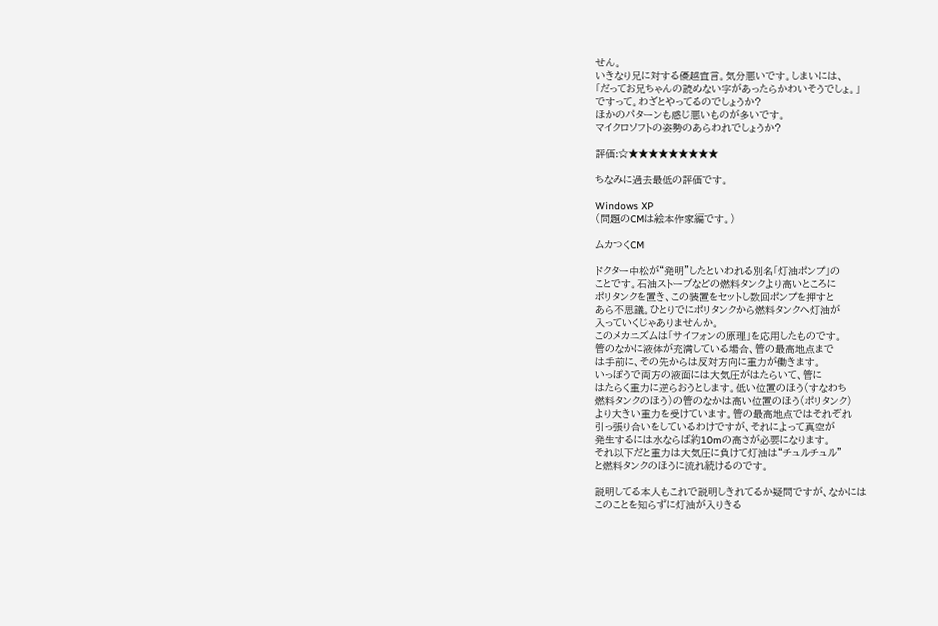せん。
いきなり兄に対する優越宣言。気分悪いです。しまいには、
「だってお兄ちゃんの読めない字があったらかわいそうでしょ。」
ですって。わざとやってるのでしょうか?
ほかのパターンも感じ悪いものが多いです。
マイクロソフトの姿勢のあらわれでしょうか?

評価:☆★★★★★★★★★

ちなみに過去最低の評価です。

Windows XP
(問題のCMは絵本作家編です。)

ムカつくCM

ドクター中松が“発明”したといわれる別名「灯油ポンプ」の
ことです。石油ストーブなどの燃料タンクより高いところに
ポリタンクを置き、この装置をセットし数回ポンプを押すと
あら不思議。ひとりでにポリタンクから燃料タンクへ灯油が
入っていくじゃありませんか。
このメカニズムは「サイフォンの原理」を応用したものです。
管のなかに液体が充満している場合、管の最高地点まで
は手前に、その先からは反対方向に重力が働きます。
いっぽうで両方の液面には大気圧がはたらいて、管に
はたらく重力に逆らおうとします。低い位置のほう(すなわち
燃料タンクのほう)の管のなかは高い位置のほう(ポリタンク)
より大きい重力を受けています。管の最高地点ではそれぞれ
引っ張り合いをしているわけですが、それによって真空が
発生するには水ならば約10mの高さが必要になります。
それ以下だと重力は大気圧に負けて灯油は“チュルチュル”
と燃料タンクのほうに流れ続けるのです。

説明してる本人もこれで説明しきれてるか疑問ですが、なかには
このことを知らずに灯油が入りきる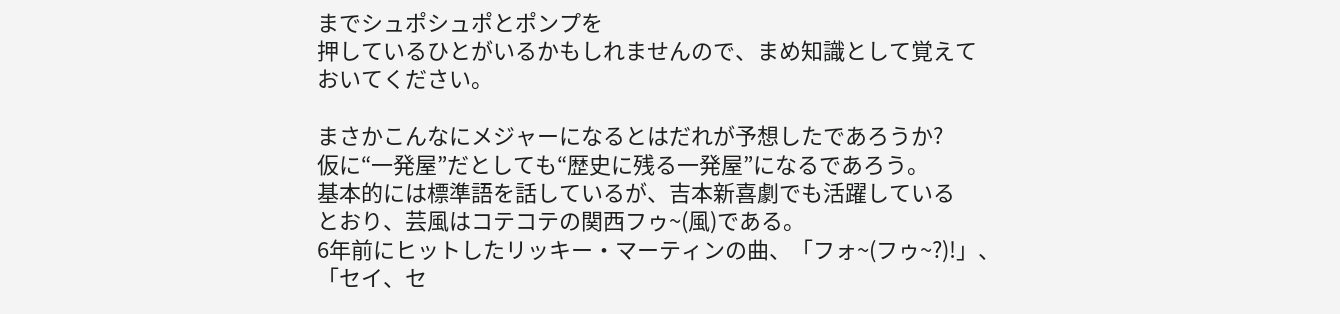までシュポシュポとポンプを
押しているひとがいるかもしれませんので、まめ知識として覚えて
おいてください。

まさかこんなにメジャーになるとはだれが予想したであろうか?
仮に“一発屋”だとしても“歴史に残る一発屋”になるであろう。
基本的には標準語を話しているが、吉本新喜劇でも活躍している
とおり、芸風はコテコテの関西フゥ~(風)である。
6年前にヒットしたリッキー・マーティンの曲、「フォ~(フゥ~?)!」、
「セイ、セ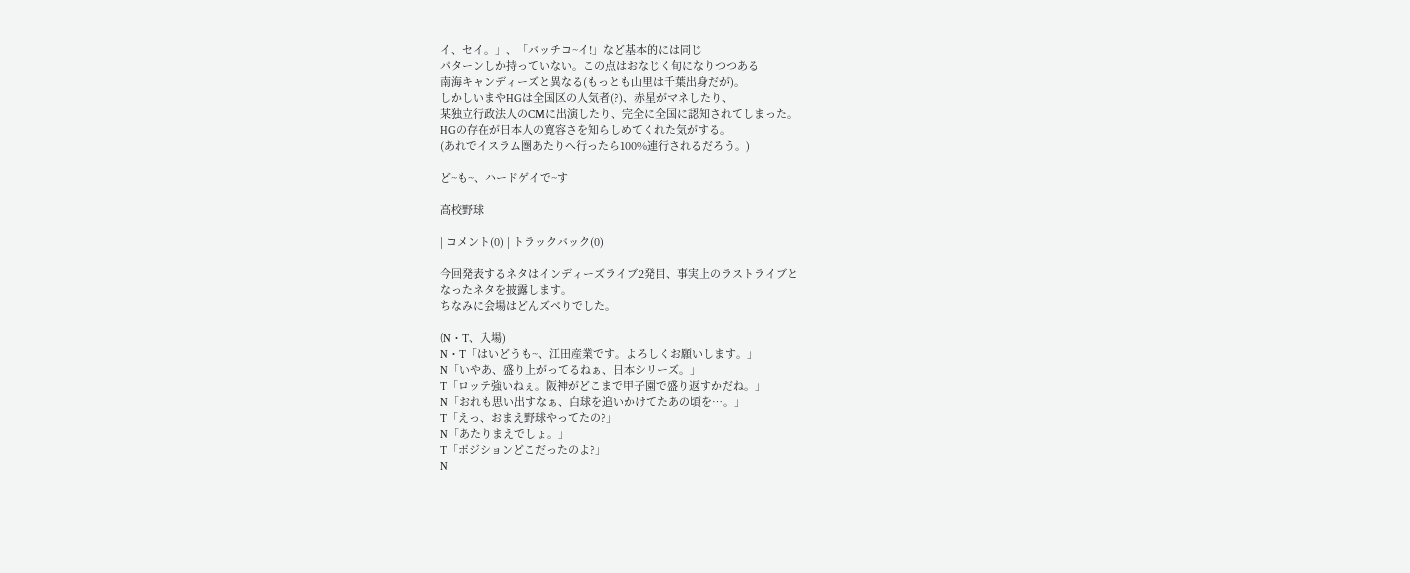イ、セイ。」、「バッチコ~イ!」など基本的には同じ
パターンしか持っていない。この点はおなじく旬になりつつある
南海キャンディーズと異なる(もっとも山里は千葉出身だが)。
しかしいまやHGは全国区の人気者(?)、赤星がマネしたり、
某独立行政法人のCMに出演したり、完全に全国に認知されてしまった。
HGの存在が日本人の寛容さを知らしめてくれた気がする。
(あれでイスラム圏あたりへ行ったら100%連行されるだろう。)

ど~も~、ハードゲイで~す

高校野球

| コメント(0) | トラックバック(0)

今回発表するネタはインディーズライブ2発目、事実上のラストライブと
なったネタを披露します。
ちなみに会場はどんズベりでした。

(N・T、入場)
N・T「はいどうも~、江田産業です。よろしくお願いします。」
N「いやあ、盛り上がってるねぁ、日本シリーズ。」
T「ロッテ強いねぇ。阪神がどこまで甲子園で盛り返すかだね。」
N「おれも思い出すなぁ、白球を追いかけてたあの頃を…。」
T「えっ、おまえ野球やってたの?」
N「あたりまえでしょ。」
T「ポジションどこだったのよ?」
N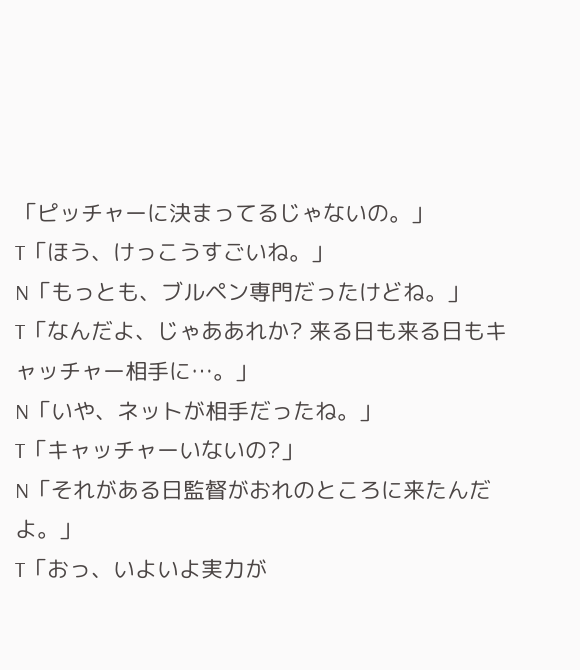「ピッチャーに決まってるじゃないの。」
T「ほう、けっこうすごいね。」
N「もっとも、ブルペン専門だったけどね。」
T「なんだよ、じゃああれか? 来る日も来る日もキャッチャー相手に…。」
N「いや、ネットが相手だったね。」
T「キャッチャーいないの?」
N「それがある日監督がおれのところに来たんだよ。」
T「おっ、いよいよ実力が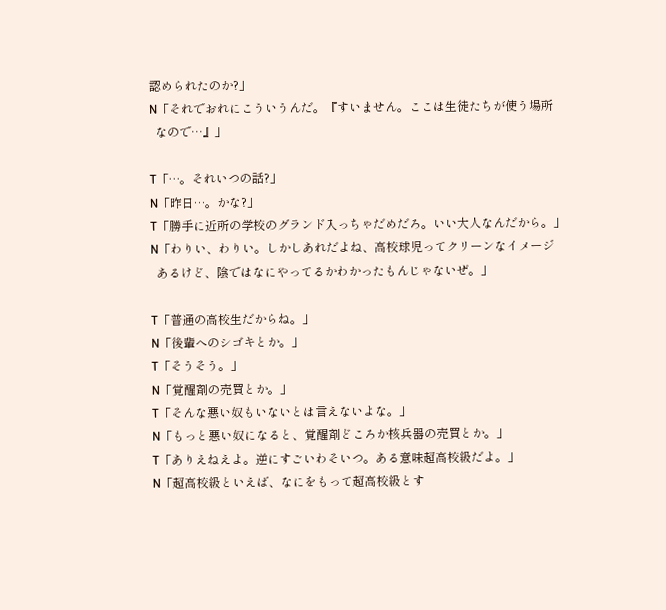認められたのか?」
N「それでおれにこういうんだ。『すいません。ここは生徒たちが使う場所
  なので…』」

T「…。それいつの話?」
N「昨日…。かな?」
T「勝手に近所の学校のグランド入っちゃだめだろ。いい大人なんだから。」
N「わりい、わりい。しかしあれだよね、高校球児ってクリーンなイメージ
  あるけど、陰ではなにやってるかわかったもんじゃないぜ。」

T「普通の高校生だからね。」
N「後輩へのシゴキとか。」
T「そうそう。」
N「覚醒剤の売買とか。」
T「そんな悪い奴もいないとは言えないよな。」
N「もっと悪い奴になると、覚醒剤どころか核兵器の売買とか。」
T「ありえねえよ。逆にすごいわそいつ。ある意味超高校級だよ。」
N「超高校級といえば、なにをもって超高校級とす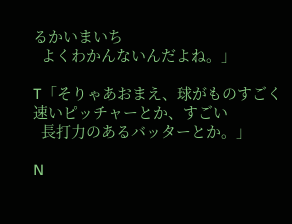るかいまいち
  よくわかんないんだよね。」

T「そりゃあおまえ、球がものすごく速いピッチャーとか、すごい
  長打力のあるバッターとか。」

N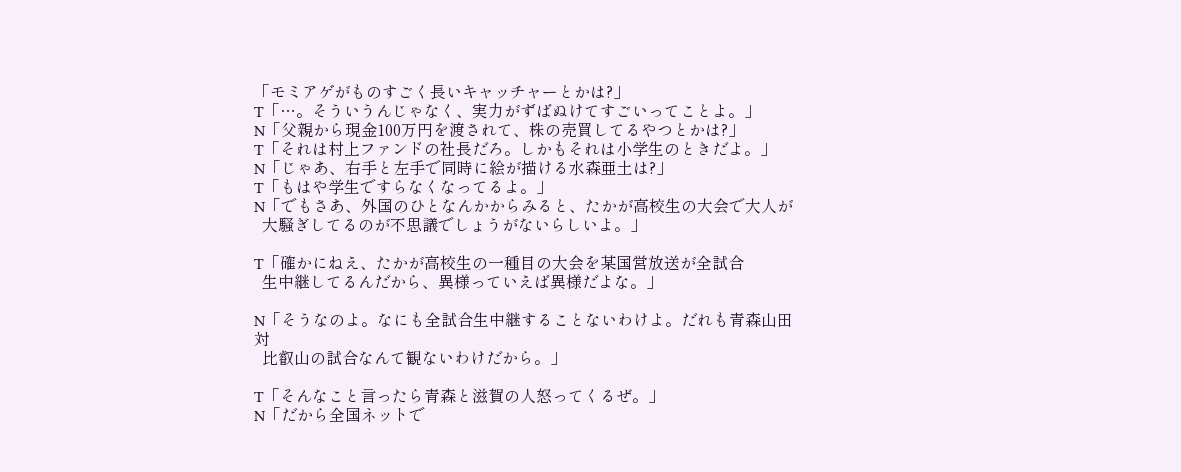「モミアゲがものすごく長いキャッチャーとかは?」
T「…。そういうんじゃなく、実力がずばぬけてすごいってことよ。」
N「父親から現金100万円を渡されて、株の売買してるやつとかは?」
T「それは村上ファンドの社長だろ。しかもそれは小学生のときだよ。」
N「じゃあ、右手と左手で同時に絵が描ける水森亜土は?」
T「もはや学生ですらなくなってるよ。」
N「でもさあ、外国のひとなんかからみると、たかが高校生の大会で大人が
  大騒ぎしてるのが不思議でしょうがないらしいよ。」

T「確かにねえ、たかが高校生の一種目の大会を某国営放送が全試合
  生中継してるんだから、異様っていえば異様だよな。」

N「そうなのよ。なにも全試合生中継することないわけよ。だれも青森山田対
  比叡山の試合なんて観ないわけだから。」

T「そんなこと言ったら青森と滋賀の人怒ってくるぜ。」
N「だから全国ネットで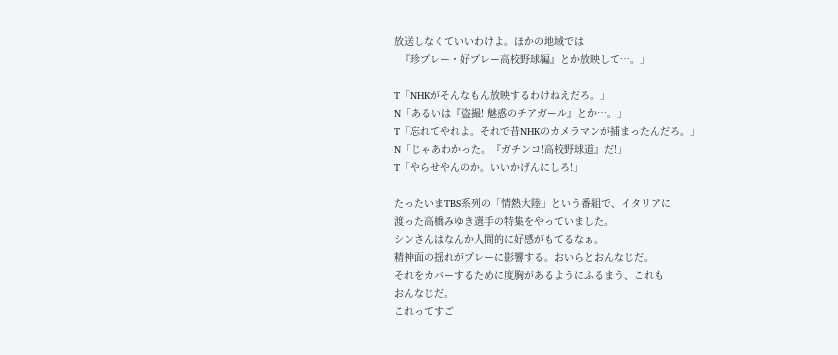放送しなくていいわけよ。ほかの地域では
  『珍プレー・好プレー高校野球編』とか放映して…。」

T「NHKがそんなもん放映するわけねえだろ。」
N「あるいは『盗撮! 魅惑のチアガール』とか…。」
T「忘れてやれよ。それで昔NHKのカメラマンが捕まったんだろ。」
N「じゃあわかった。『ガチンコ!高校野球道』だ!」
T「やらせやんのか。いいかげんにしろ!」

たったいまTBS系列の「情熱大陸」という番組で、イタリアに
渡った高橋みゆき選手の特集をやっていました。
シンさんはなんか人間的に好感がもてるなぁ。
精神面の揺れがプレーに影響する。おいらとおんなじだ。
それをカバーするために度胸があるようにふるまう、これも
おんなじだ。
これってすご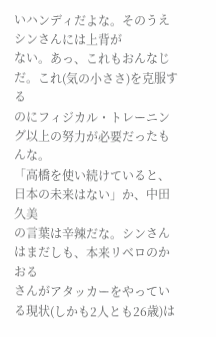いハンディだよな。そのうえシンさんには上背が
ない。あっ、これもおんなじだ。これ(気の小ささ)を克服する
のにフィジカル・トレーニング以上の努力が必要だったもんな。
「高橋を使い続けていると、日本の未来はない」か、中田久美
の言葉は辛辣だな。シンさんはまだしも、本来リベロのかおる
さんがアタッカーをやっている現状(しかも2人とも26歳)は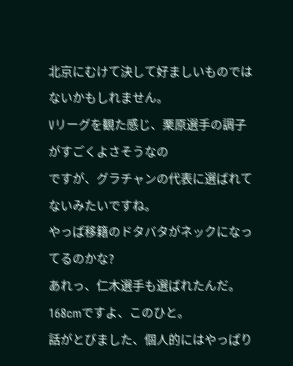北京にむけて決して好ましいものではないかもしれません。
Vリーグを観た感じ、栗原選手の調子がすごくよさそうなの
ですが、グラチャンの代表に選ばれてないみたいですね。
やっぱ移籍のドタバタがネックになってるのかな?
あれっ、仁木選手も選ばれたんだ。168cmですよ、このひと。
話がとびました、個人的にはやっぱり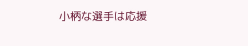小柄な選手は応援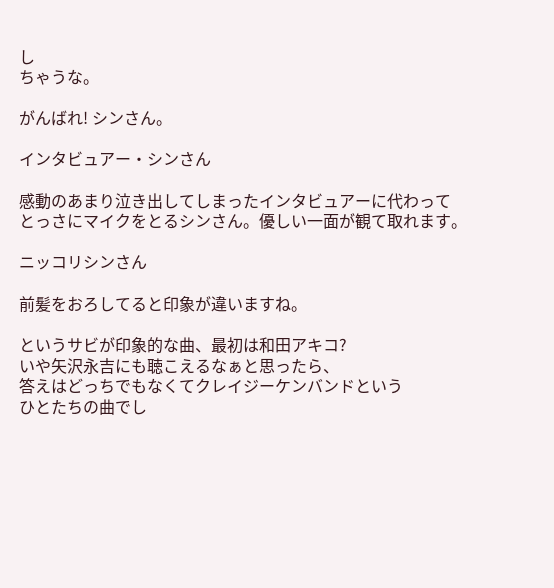し
ちゃうな。

がんばれ! シンさん。

インタビュアー・シンさん

感動のあまり泣き出してしまったインタビュアーに代わって
とっさにマイクをとるシンさん。優しい一面が観て取れます。

ニッコリシンさん

前髪をおろしてると印象が違いますね。

というサビが印象的な曲、最初は和田アキコ?
いや矢沢永吉にも聴こえるなぁと思ったら、
答えはどっちでもなくてクレイジーケンバンドという
ひとたちの曲でし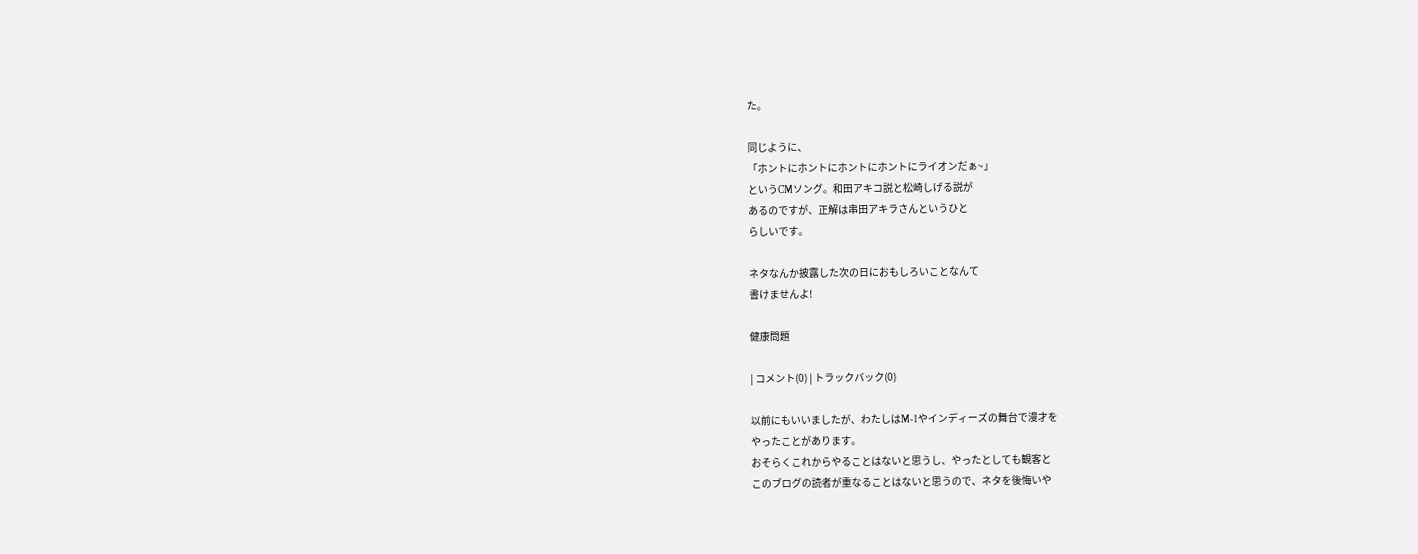た。

同じように、
「ホントにホントにホントにホントにライオンだぁ~」
というCMソング。和田アキコ説と松崎しげる説が
あるのですが、正解は串田アキラさんというひと
らしいです。

ネタなんか披露した次の日におもしろいことなんて
書けませんよ!

健康問題

| コメント(0) | トラックバック(0)

以前にもいいましたが、わたしはM-1やインディーズの舞台で漫才を
やったことがあります。
おそらくこれからやることはないと思うし、やったとしても観客と
このブログの読者が重なることはないと思うので、ネタを後悔いや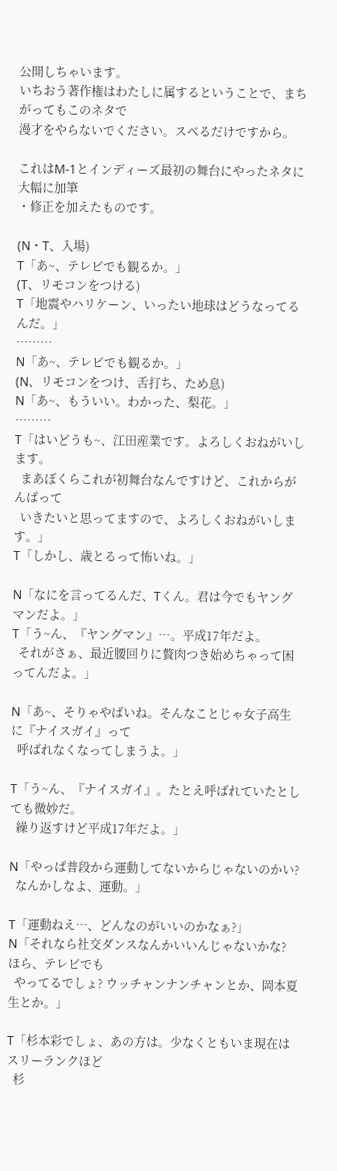公開しちゃいます。
いちおう著作権はわたしに属するということで、まちがってもこのネタで
漫才をやらないでください。スベるだけですから。

これはM-1とインディーズ最初の舞台にやったネタに大幅に加筆
・修正を加えたものです。

(N・T、入場)
T「あ~、テレビでも観るか。」
(T、リモコンをつける)
T「地震やハリケーン、いったい地球はどうなってるんだ。」
………
N「あ~、テレビでも観るか。」
(N、リモコンをつけ、舌打ち、ため息)
N「あ~、もういい。わかった、梨花。」
………
T「はいどうも~、江田産業です。よろしくおねがいします。
  まあぼくらこれが初舞台なんですけど、これからがんばって
  いきたいと思ってますので、よろしくおねがいします。」
T「しかし、歳とるって怖いね。」

N「なにを言ってるんだ、Tくん。君は今でもヤングマンだよ。」
T「う~ん、『ヤングマン』…。平成17年だよ。
  それがさぁ、最近腰回りに贅肉つき始めちゃって困ってんだよ。」

N「あ~、そりゃやばいね。そんなことじゃ女子高生に『ナイスガイ』って
  呼ばれなくなってしまうよ。」

T「う~ん、『ナイスガイ』。たとえ呼ばれていたとしても微妙だ。
  繰り返すけど平成17年だよ。」

N「やっぱ普段から運動してないからじゃないのかい?
  なんかしなよ、運動。」

T「運動ねえ…、どんなのがいいのかなぁ?」
N「それなら社交ダンスなんかいいんじゃないかな? ほら、テレビでも
  やってるでしょ? ウッチャンナンチャンとか、岡本夏生とか。」

T「杉本彩でしょ、あの方は。少なくともいま現在はスリーランクほど
  杉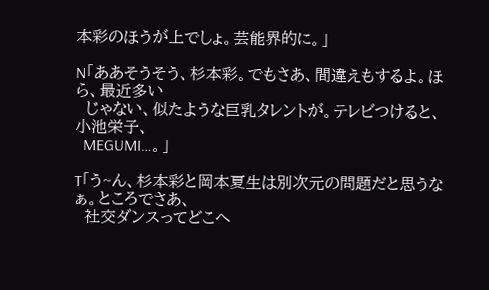本彩のほうが上でしょ。芸能界的に。」

N「ああそうそう、杉本彩。でもさあ、間違えもするよ。ほら、最近多い
  じゃない、似たような巨乳タレントが。テレビつけると、小池栄子、
  MEGUMI…。」

T「う~ん、杉本彩と岡本夏生は別次元の問題だと思うなぁ。ところでさあ、
  社交ダンスってどこへ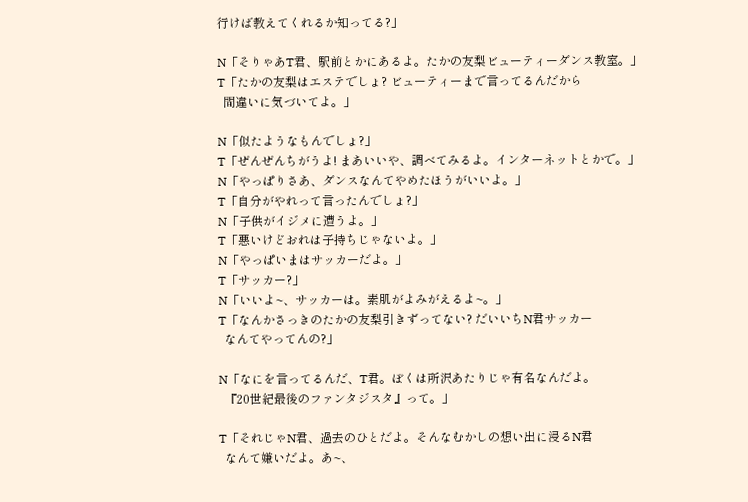行けば教えてくれるか知ってる?」

N「そりゃあT君、駅前とかにあるよ。たかの友梨ビューティーダンス教室。」
T「たかの友梨はエステでしょ? ビューティーまで言ってるんだから
  間違いに気づいてよ。」

N「似たようなもんでしょ?」
T「ぜんぜんちがうよ! まあいいや、調べてみるよ。インターネットとかで。」
N「やっぱりさあ、ダンスなんてやめたほうがいいよ。」
T「自分がやれって言ったんでしょ?」
N「子供がイジメに遭うよ。」
T「悪いけどおれは子持ちじゃないよ。」
N「やっぱいまはサッカーだよ。」
T「サッカー?」
N「いいよ~、サッカーは。素肌がよみがえるよ~。」
T「なんかさっきのたかの友梨引きずってない? だいいちN君サッカー
  なんてやってんの?」

N「なにを言ってるんだ、T君。ぼくは所沢あたりじゃ有名なんだよ。
  『20世紀最後のファンタジスタ』って。」

T「それじゃN君、過去のひとだよ。そんなむかしの想い出に浸るN君
  なんて嫌いだよ。あ~、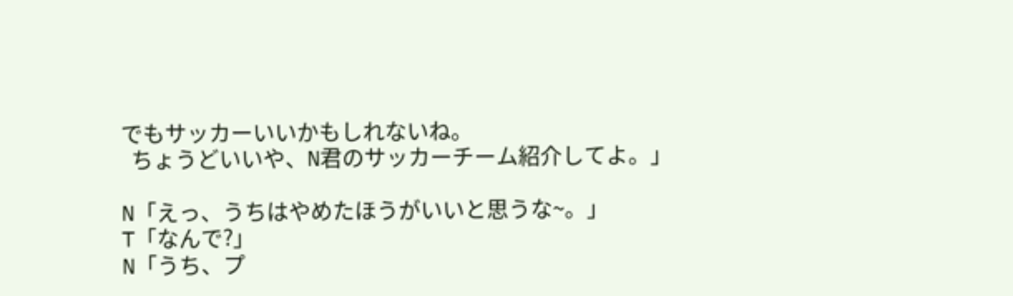でもサッカーいいかもしれないね。
  ちょうどいいや、N君のサッカーチーム紹介してよ。」

N「えっ、うちはやめたほうがいいと思うな~。」
T「なんで?」
N「うち、プ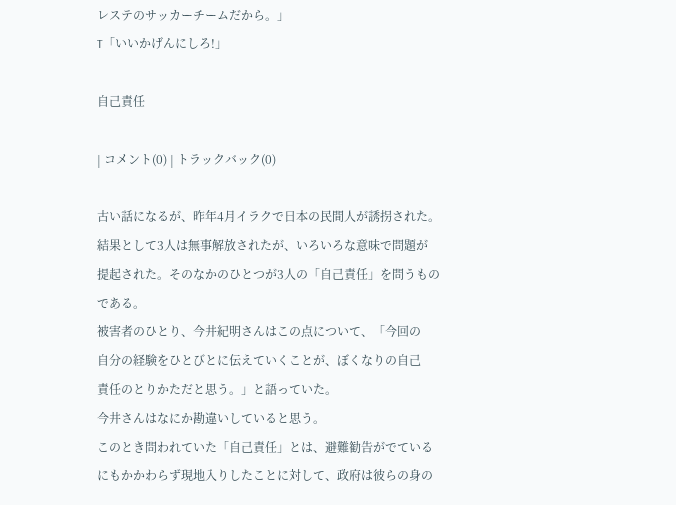レステのサッカーチームだから。」
T「いいかげんにしろ!」

自己責任

| コメント(0) | トラックバック(0)

古い話になるが、昨年4月イラクで日本の民間人が誘拐された。
結果として3人は無事解放されたが、いろいろな意味で問題が
提起された。そのなかのひとつが3人の「自己責任」を問うもの
である。
被害者のひとり、今井紀明さんはこの点について、「今回の
自分の経験をひとびとに伝えていくことが、ぼくなりの自己
責任のとりかただと思う。」と語っていた。
今井さんはなにか勘違いしていると思う。
このとき問われていた「自己責任」とは、避難勧告がでている
にもかかわらず現地入りしたことに対して、政府は彼らの身の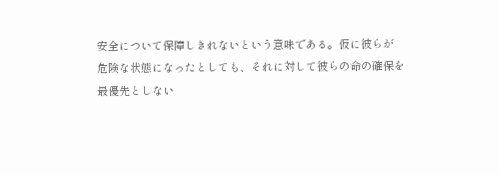安全について保障しきれないという意味である。仮に彼らが
危険な状態になったとしても、それに対して彼らの命の確保を
最優先としない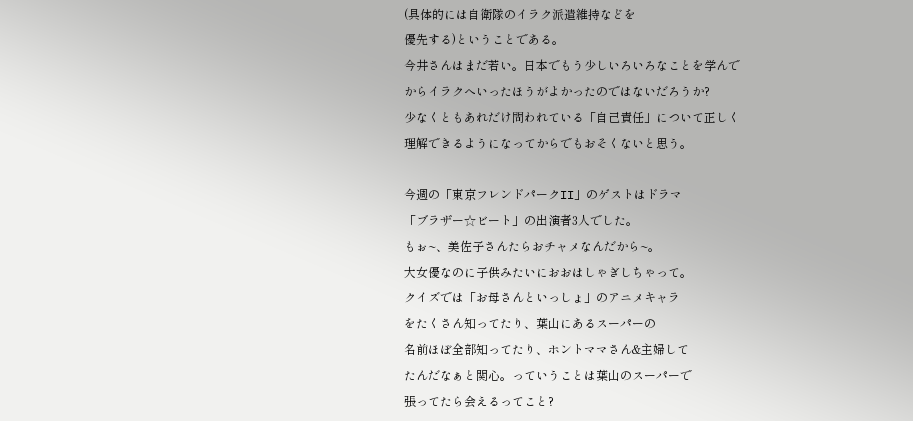(具体的には自衛隊のイラク派遣維持などを
優先する)ということである。
今井さんはまだ若い。日本でもう少しいろいろなことを学んで
からイラクへいったほうがよかったのではないだろうか?
少なくともあれだけ問われている「自己責任」について正しく
理解できるようになってからでもおそくないと思う。

今週の「東京フレンドパークII」のゲストはドラマ
「ブラザー☆ビート」の出演者3人でした。
もぉ~、美佐子さんたらおチャメなんだから~。
大女優なのに子供みたいにおおはしゃぎしちゃって。
クイズでは「お母さんといっしょ」のアニメキャラ
をたくさん知ってたり、葉山にあるスーパーの
名前ほぼ全部知ってたり、ホントママさん&主婦して
たんだなぁと関心。っていうことは葉山のスーパーで
張ってたら会えるってこと?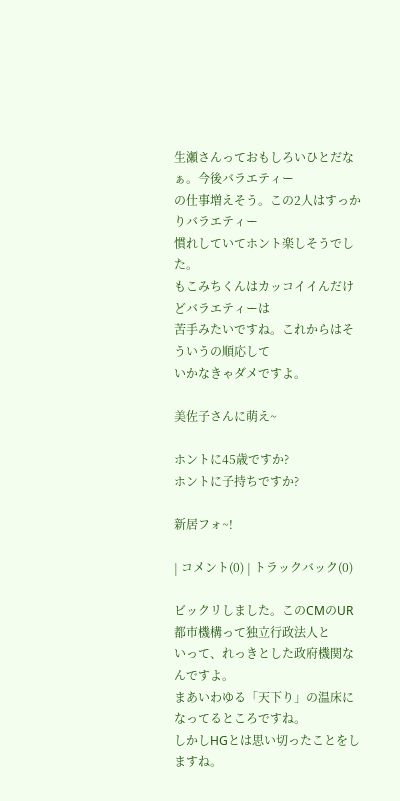生瀬さんっておもしろいひとだなぁ。今後バラエティー
の仕事増えそう。この2人はすっかりバラエティー
慣れしていてホント楽しそうでした。
もこみちくんはカッコイイんだけどバラエティーは
苦手みたいですね。これからはそういうの順応して
いかなきゃダメですよ。

美佐子さんに萌え~

ホントに45歳ですか?
ホントに子持ちですか?

新居フォ~!

| コメント(0) | トラックバック(0)

ビックリしました。このCMのUR都市機構って独立行政法人と
いって、れっきとした政府機関なんですよ。
まあいわゆる「天下り」の温床になってるところですね。
しかしHGとは思い切ったことをしますね。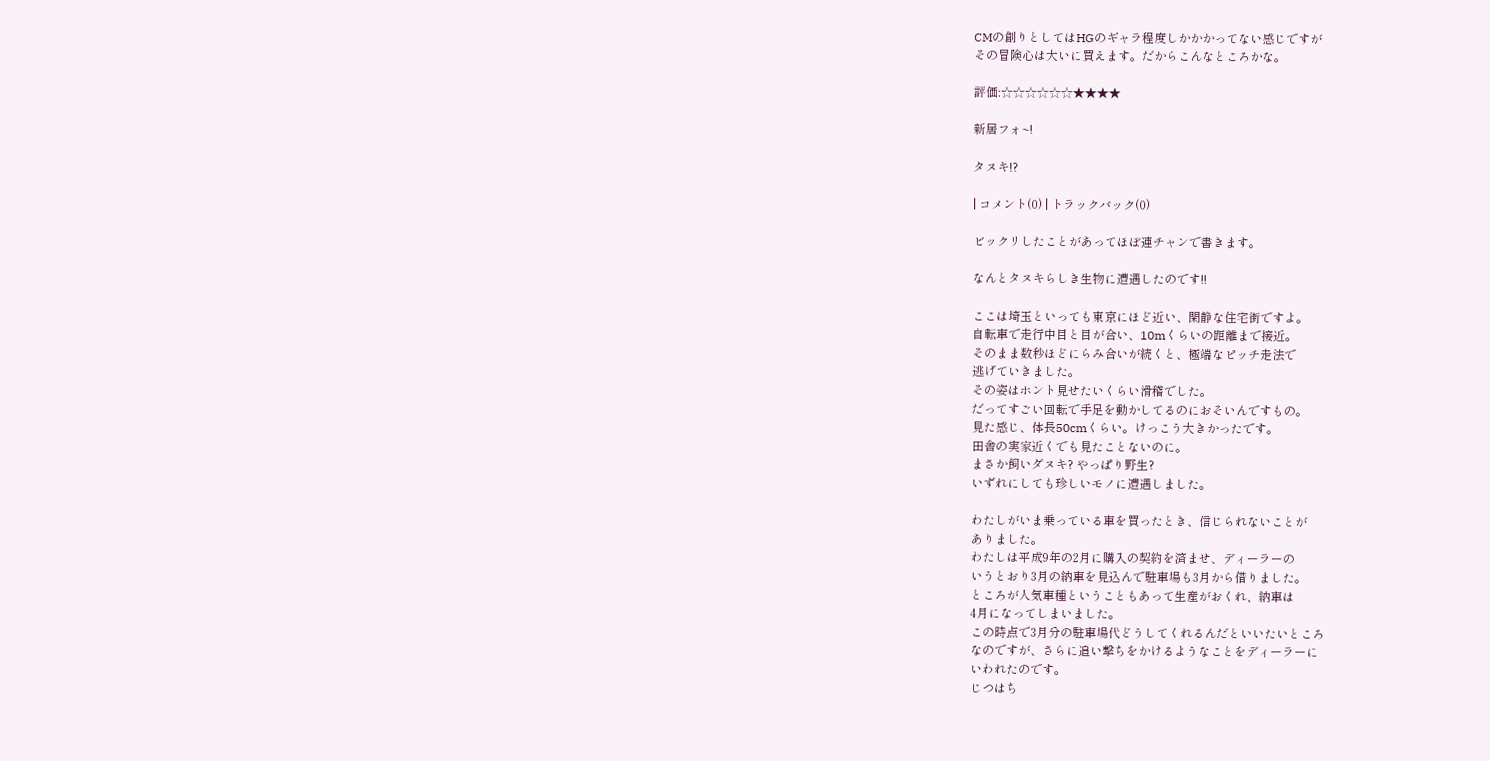CMの創りとしてはHGのギャラ程度しかかかってない感じですが
その冒険心は大いに買えます。だからこんなところかな。

評価:☆☆☆☆☆☆★★★★

新居フォ~!

タヌキ!?

| コメント(0) | トラックバック(0)

ビックリしたことがあってほぼ連チャンで書きます。

なんとタヌキらしき生物に遭遇したのです!!

ここは埼玉といっても東京にほど近い、閑静な住宅街ですよ。
自転車で走行中目と目が合い、10mくらいの距離まで接近。
そのまま数秒ほどにらみ合いが続くと、極端なピッチ走法で
逃げていきました。
その姿はホント見せたいくらい滑稽でした。
だってすごい回転で手足を動かしてるのにおそいんですもの。
見た感じ、体長50cmくらい。けっこう大きかったです。
田舎の実家近くでも見たことないのに。
まさか飼いダヌキ? やっぱり野生?
いずれにしても珍しいモノに遭遇しました。

わたしがいま乗っている車を買ったとき、信じられないことが
ありました。
わたしは平成9年の2月に購入の契約を済ませ、ディーラーの
いうとおり3月の納車を見込んで駐車場も3月から借りました。
ところが人気車種ということもあって生産がおくれ、納車は
4月になってしまいました。
この時点で3月分の駐車場代どうしてくれるんだといいたいところ
なのですが、さらに追い撃ちをかけるようなことをディーラーに
いわれたのです。
じつはち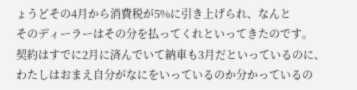ょうどその4月から消費税が5%に引き上げられ、なんと
そのディーラーはその分を払ってくれといってきたのです。
契約はすでに2月に済んでいて納車も3月だといっているのに、
わたしはおまえ自分がなにをいっているのか分かっているの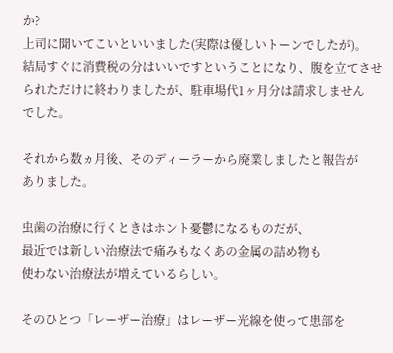か?
上司に聞いてこいといいました(実際は優しいトーンでしたが)。
結局すぐに消費税の分はいいですということになり、腹を立てさせ
られただけに終わりましたが、駐車場代1ヶ月分は請求しません
でした。

それから数ヵ月後、そのディーラーから廃業しましたと報告が
ありました。

虫歯の治療に行くときはホント憂鬱になるものだが、
最近では新しい治療法で痛みもなくあの金属の詰め物も
使わない治療法が増えているらしい。

そのひとつ「レーザー治療」はレーザー光線を使って患部を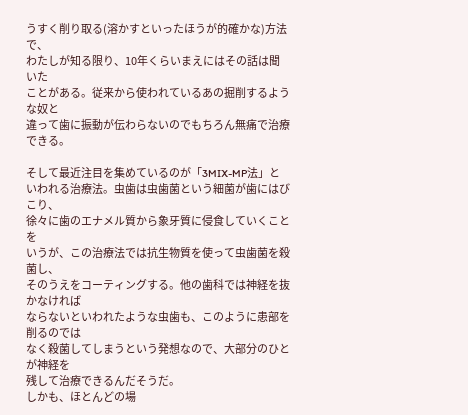うすく削り取る(溶かすといったほうが的確かな)方法で、
わたしが知る限り、10年くらいまえにはその話は聞いた
ことがある。従来から使われているあの掘削するような奴と
違って歯に振動が伝わらないのでもちろん無痛で治療できる。

そして最近注目を集めているのが「3MIX-MP法」と
いわれる治療法。虫歯は虫歯菌という細菌が歯にはびこり、
徐々に歯のエナメル質から象牙質に侵食していくことを
いうが、この治療法では抗生物質を使って虫歯菌を殺菌し、
そのうえをコーティングする。他の歯科では神経を抜かなければ
ならないといわれたような虫歯も、このように患部を削るのでは
なく殺菌してしまうという発想なので、大部分のひとが神経を
残して治療できるんだそうだ。
しかも、ほとんどの場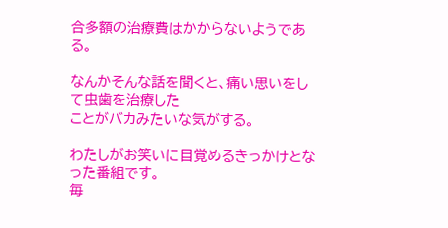合多額の治療費はかからないようである。

なんかそんな話を聞くと、痛い思いをして虫歯を治療した
ことがバカみたいな気がする。

わたしがお笑いに目覚めるきっかけとなった番組です。
毎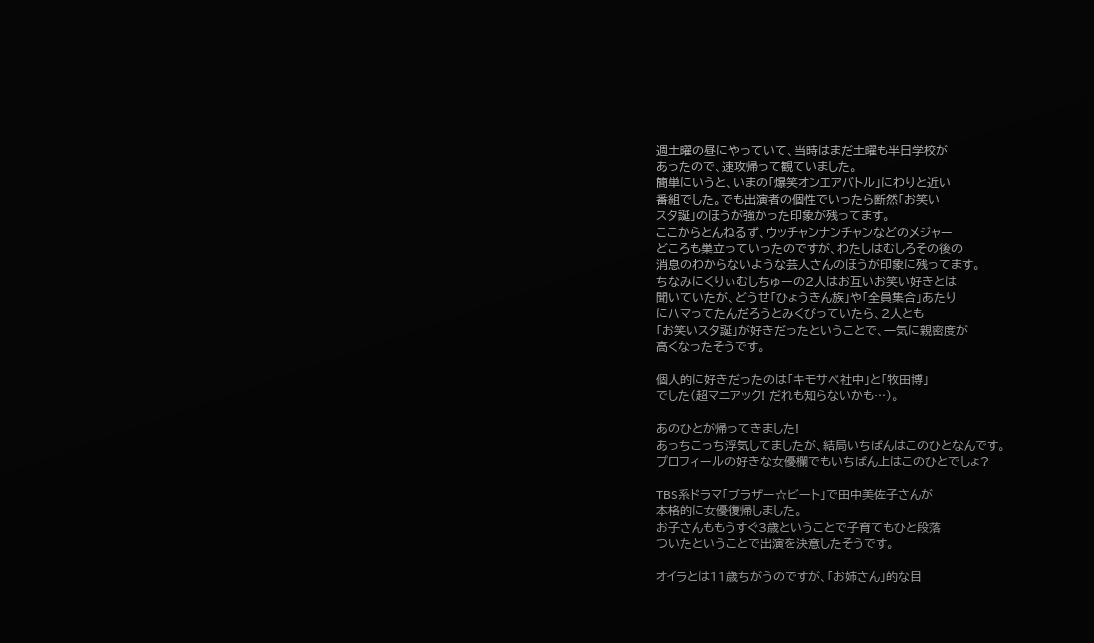週土曜の昼にやっていて、当時はまだ土曜も半日学校が
あったので、速攻帰って観ていました。
簡単にいうと、いまの「爆笑オンエアバトル」にわりと近い
番組でした。でも出演者の個性でいったら断然「お笑い
スタ誕」のほうが強かった印象が残ってます。
ここからとんねるず、ウッチャンナンチャンなどのメジャー
どころも巣立っていったのですが、わたしはむしろその後の
消息のわからないような芸人さんのほうが印象に残ってます。
ちなみにくりぃむしちゅーの2人はお互いお笑い好きとは
聞いていたが、どうせ「ひょうきん族」や「全員集合」あたり
にハマってたんだろうとみくびっていたら、2人とも
「お笑いスタ誕」が好きだったということで、一気に親密度が
高くなったそうです。

個人的に好きだったのは「キモサベ社中」と「牧田博」
でした(超マニアック! だれも知らないかも…)。

あのひとが帰ってきました!
あっちこっち浮気してましたが、結局いちばんはこのひとなんです。
プロフィールの好きな女優欄でもいちばん上はこのひとでしょ?

TBS系ドラマ「ブラザー☆ビート」で田中美佐子さんが
本格的に女優復帰しました。
お子さんももうすぐ3歳ということで子育てもひと段落
ついたということで出演を決意したそうです。

オイラとは11歳ちがうのですが、「お姉さん」的な目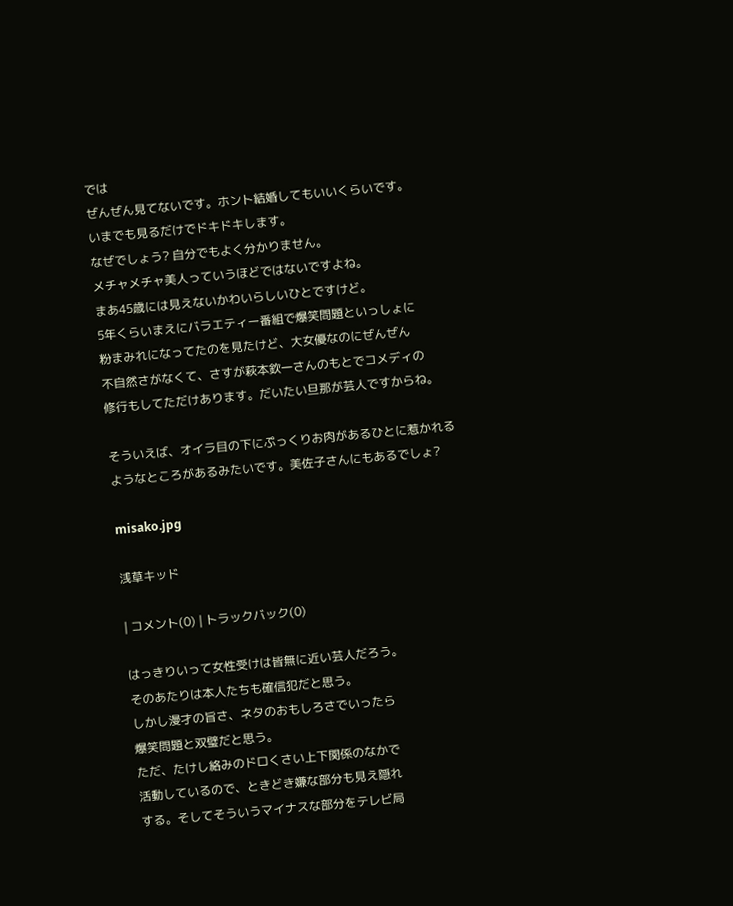では
ぜんぜん見てないです。ホント結婚してもいいくらいです。
いまでも見るだけでドキドキします。
なぜでしょう? 自分でもよく分かりません。
メチャメチャ美人っていうほどではないですよね。
まあ45歳には見えないかわいらしいひとですけど。
5年くらいまえにバラエティー番組で爆笑問題といっしょに
粉まみれになってたのを見たけど、大女優なのにぜんぜん
不自然さがなくて、さすが萩本欽一さんのもとでコメディの
修行もしてただけあります。だいたい旦那が芸人ですからね。

そういえば、オイラ目の下にぷっくりお肉があるひとに惹かれる
ようなところがあるみたいです。美佐子さんにもあるでしょ?

misako.jpg

浅草キッド

| コメント(0) | トラックバック(0)

はっきりいって女性受けは皆無に近い芸人だろう。
そのあたりは本人たちも確信犯だと思う。
しかし漫才の旨さ、ネタのおもしろさでいったら
爆笑問題と双璧だと思う。
ただ、たけし絡みのドロくさい上下関係のなかで
活動しているので、ときどき嫌な部分も見え隠れ
する。そしてそういうマイナスな部分をテレビ局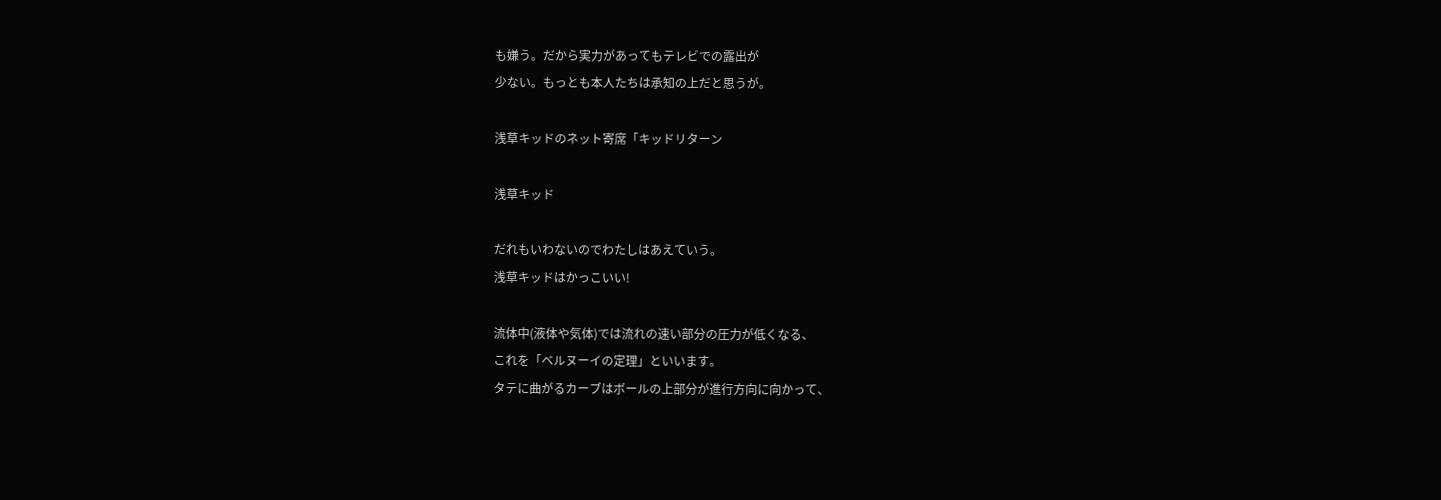も嫌う。だから実力があってもテレビでの露出が
少ない。もっとも本人たちは承知の上だと思うが。

浅草キッドのネット寄席「キッドリターン

浅草キッド

だれもいわないのでわたしはあえていう。
浅草キッドはかっこいい!

流体中(液体や気体)では流れの速い部分の圧力が低くなる、
これを「ベルヌーイの定理」といいます。
タテに曲がるカーブはボールの上部分が進行方向に向かって、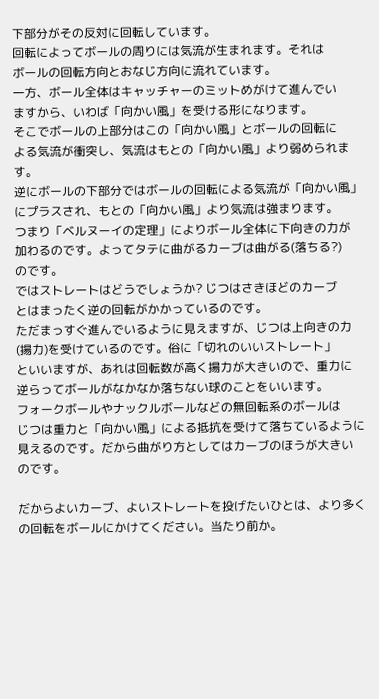下部分がその反対に回転しています。
回転によってボールの周りには気流が生まれます。それは
ボールの回転方向とおなじ方向に流れています。
一方、ボール全体はキャッチャーのミットめがけて進んでい
ますから、いわば「向かい風」を受ける形になります。
そこでボールの上部分はこの「向かい風」とボールの回転に
よる気流が衝突し、気流はもとの「向かい風」より弱められます。
逆にボールの下部分ではボールの回転による気流が「向かい風」
にプラスされ、もとの「向かい風」より気流は強まります。
つまり「ベルヌーイの定理」によりボール全体に下向きの力が
加わるのです。よってタテに曲がるカーブは曲がる(落ちる?)
のです。
ではストレートはどうでしょうか? じつはさきほどのカーブ
とはまったく逆の回転がかかっているのです。
ただまっすぐ進んでいるように見えますが、じつは上向きの力
(揚力)を受けているのです。俗に「切れのいいストレート」
といいますが、あれは回転数が高く揚力が大きいので、重力に
逆らってボールがなかなか落ちない球のことをいいます。
フォークボールやナックルボールなどの無回転系のボールは
じつは重力と「向かい風」による抵抗を受けて落ちているように
見えるのです。だから曲がり方としてはカーブのほうが大きい
のです。

だからよいカーブ、よいストレートを投げたいひとは、より多く
の回転をボールにかけてください。当たり前か。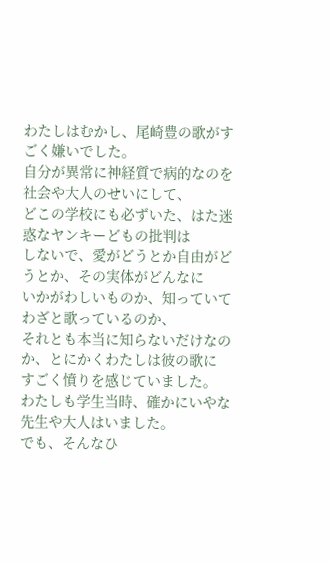わたしはむかし、尾崎豊の歌がすごく嫌いでした。
自分が異常に神経質で病的なのを社会や大人のせいにして、
どこの学校にも必ずいた、はた迷惑なヤンキーどもの批判は
しないで、愛がどうとか自由がどうとか、その実体がどんなに
いかがわしいものか、知っていてわざと歌っているのか、
それとも本当に知らないだけなのか、とにかくわたしは彼の歌に
すごく憤りを感じていました。
わたしも学生当時、確かにいやな先生や大人はいました。
でも、そんなひ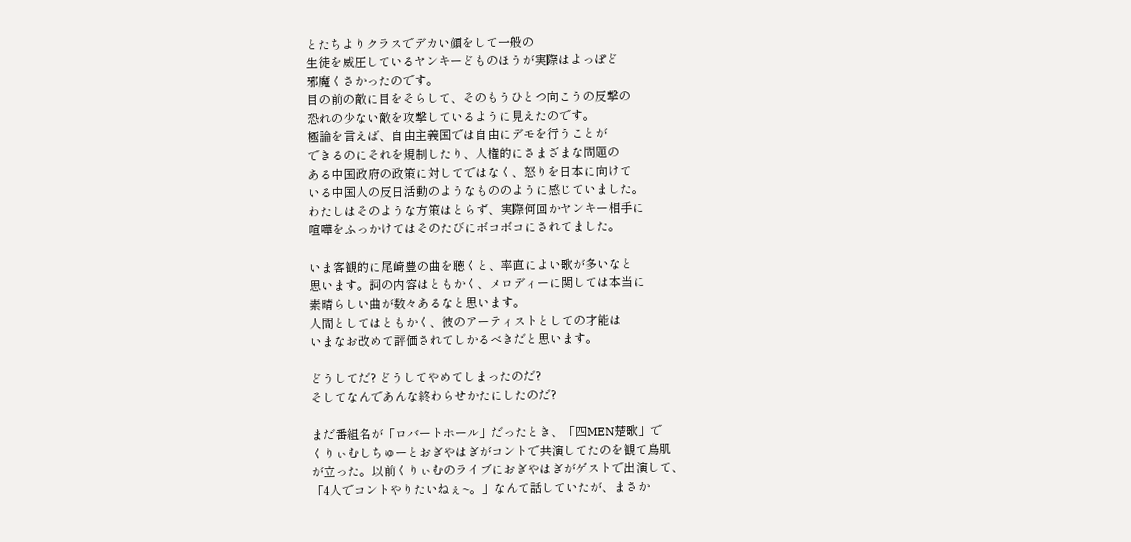とたちよりクラスでデカい顔をして一般の
生徒を威圧しているヤンキーどものほうが実際はよっぽど
邪魔くさかったのです。
目の前の敵に目をそらして、そのもうひとつ向こうの反撃の
恐れの少ない敵を攻撃しているように見えたのです。
極論を言えば、自由主義国では自由にデモを行うことが
できるのにそれを規制したり、人権的にさまざまな問題の
ある中国政府の政策に対してではなく、怒りを日本に向けて
いる中国人の反日活動のようなもののように感じていました。
わたしはそのような方策はとらず、実際何回かヤンキー相手に
喧嘩をふっかけてはそのたびにボコボコにされてました。

いま客観的に尾崎豊の曲を聴くと、率直によい歌が多いなと
思います。詞の内容はともかく、メロディーに関しては本当に
素晴らしい曲が数々あるなと思います。
人間としてはともかく、彼のアーティストとしての才能は
いまなお改めて評価されてしかるべきだと思います。

どうしてだ? どうしてやめてしまったのだ?
そしてなんであんな終わらせかたにしたのだ?

まだ番組名が「ロバートホール」だったとき、「四MEN楚歌」で
くりぃむしちゅーとおぎやはぎがコントで共演してたのを観て鳥肌
が立った。以前くりぃむのライブにおぎやはぎがゲストで出演して、
「4人でコントやりたいねぇ~。」なんて話していたが、まさか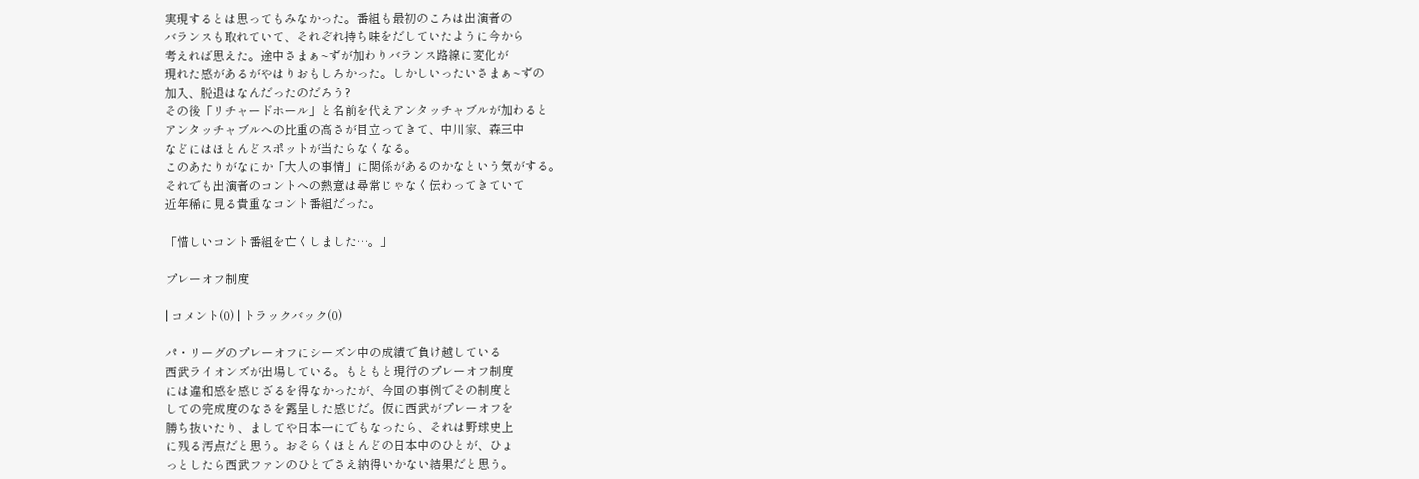実現するとは思ってもみなかった。番組も最初のころは出演者の
バランスも取れていて、それぞれ持ち味をだしていたように今から
考えれば思えた。途中さまぁ~ずが加わりバランス路線に変化が
現れた感があるがやはりおもしろかった。しかしいったいさまぁ~ずの
加入、脱退はなんだったのだろう?
その後「リチャードホール」と名前を代えアンタッチャブルが加わると
アンタッチャブルへの比重の高さが目立ってきて、中川家、森三中
などにはほとんどスポットが当たらなくなる。
このあたりがなにか「大人の事情」に関係があるのかなという気がする。
それでも出演者のコントへの熱意は尋常じゃなく伝わってきていて
近年稀に見る貴重なコント番組だった。

「惜しいコント番組を亡くしました…。」

プレーオフ制度

| コメント(0) | トラックバック(0)

パ・リーグのプレーオフにシーズン中の成績で負け越している
西武ライオンズが出場している。もともと現行のプレーオフ制度
には違和感を感じざるを得なかったが、今回の事例でその制度と
しての完成度のなさを露呈した感じだ。仮に西武がプレーオフを
勝ち抜いたり、ましてや日本一にでもなったら、それは野球史上
に残る汚点だと思う。おそらくほとんどの日本中のひとが、ひょ
っとしたら西武ファンのひとでさえ納得いかない結果だと思う。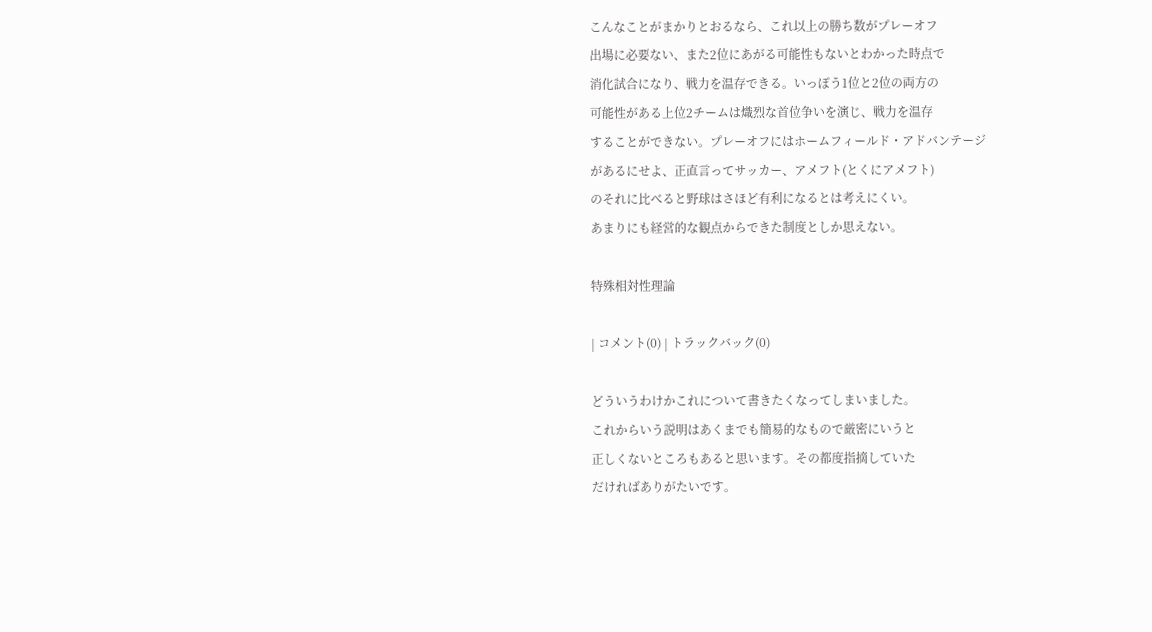こんなことがまかりとおるなら、これ以上の勝ち数がプレーオフ
出場に必要ない、また2位にあがる可能性もないとわかった時点で
消化試合になり、戦力を温存できる。いっぽう1位と2位の両方の
可能性がある上位2チームは熾烈な首位争いを演じ、戦力を温存
することができない。プレーオフにはホームフィールド・アドバンテージ
があるにせよ、正直言ってサッカー、アメフト(とくにアメフト)
のそれに比べると野球はさほど有利になるとは考えにくい。
あまりにも経営的な観点からできた制度としか思えない。

特殊相対性理論

| コメント(0) | トラックバック(0)

どういうわけかこれについて書きたくなってしまいました。
これからいう説明はあくまでも簡易的なもので厳密にいうと
正しくないところもあると思います。その都度指摘していた
だければありがたいです。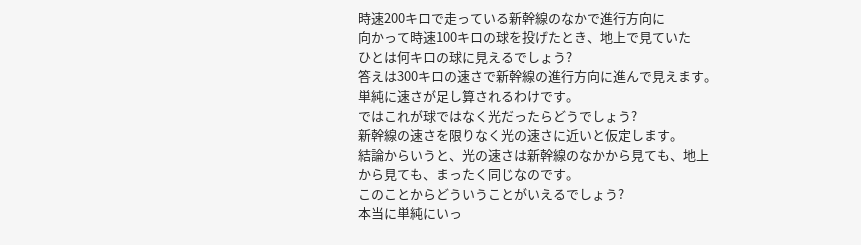時速200キロで走っている新幹線のなかで進行方向に
向かって時速100キロの球を投げたとき、地上で見ていた
ひとは何キロの球に見えるでしょう?
答えは300キロの速さで新幹線の進行方向に進んで見えます。
単純に速さが足し算されるわけです。
ではこれが球ではなく光だったらどうでしょう?
新幹線の速さを限りなく光の速さに近いと仮定します。
結論からいうと、光の速さは新幹線のなかから見ても、地上
から見ても、まったく同じなのです。
このことからどういうことがいえるでしょう?
本当に単純にいっ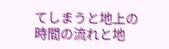てしまうと地上の時間の流れと地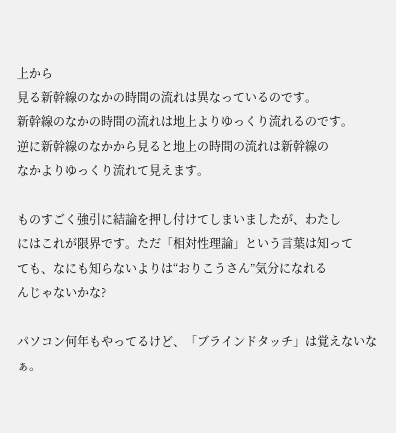上から
見る新幹線のなかの時間の流れは異なっているのです。
新幹線のなかの時間の流れは地上よりゆっくり流れるのです。
逆に新幹線のなかから見ると地上の時間の流れは新幹線の
なかよりゆっくり流れて見えます。

ものすごく強引に結論を押し付けてしまいましたが、わたし
にはこれが限界です。ただ「相対性理論」という言葉は知って
ても、なにも知らないよりは“おりこうさん”気分になれる
んじゃないかな?

パソコン何年もやってるけど、「ブラインドタッチ」は覚えないなぁ。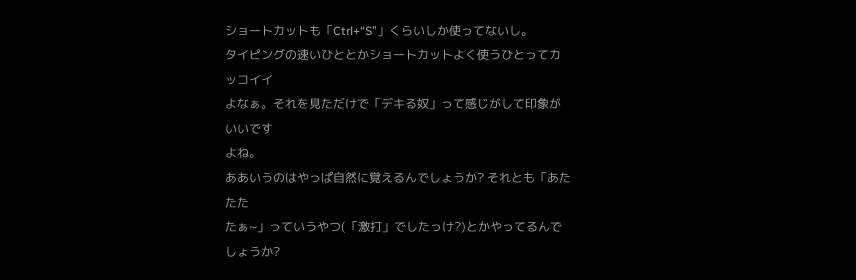ショートカットも「Ctrl+“S”」くらいしか使ってないし。
タイピングの速いひととかショートカットよく使うひとってカッコイイ
よなぁ。それを見ただけで「デキる奴」って感じがして印象がいいです
よね。
ああいうのはやっぱ自然に覚えるんでしょうか? それとも「あたたた
たぁ~」っていうやつ(「激打」でしたっけ?)とかやってるんでしょうか?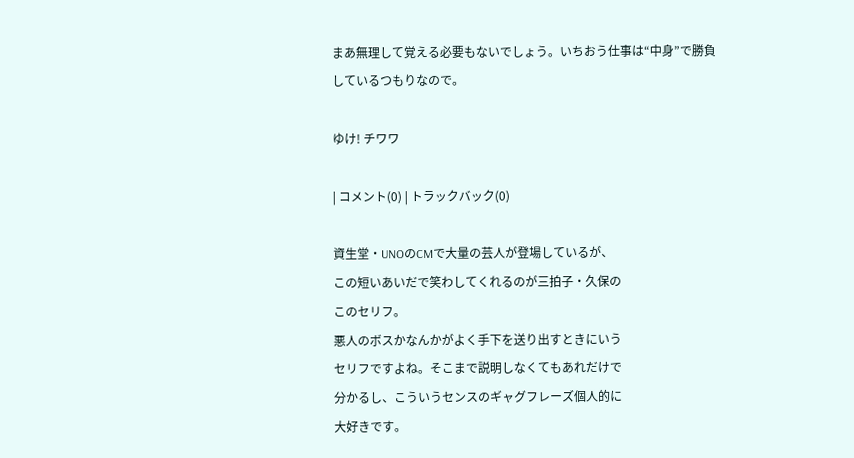まあ無理して覚える必要もないでしょう。いちおう仕事は“中身”で勝負
しているつもりなので。

ゆけ! チワワ

| コメント(0) | トラックバック(0)

資生堂・UNOのCMで大量の芸人が登場しているが、
この短いあいだで笑わしてくれるのが三拍子・久保の
このセリフ。
悪人のボスかなんかがよく手下を送り出すときにいう
セリフですよね。そこまで説明しなくてもあれだけで
分かるし、こういうセンスのギャグフレーズ個人的に
大好きです。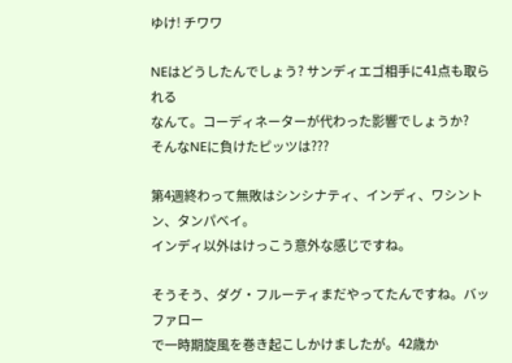ゆけ! チワワ

NEはどうしたんでしょう? サンディエゴ相手に41点も取られる
なんて。コーディネーターが代わった影響でしょうか?
そんなNEに負けたピッツは???

第4週終わって無敗はシンシナティ、インディ、ワシントン、タンパベイ。
インディ以外はけっこう意外な感じですね。

そうそう、ダグ・フルーティまだやってたんですね。バッファロー
で一時期旋風を巻き起こしかけましたが。42歳か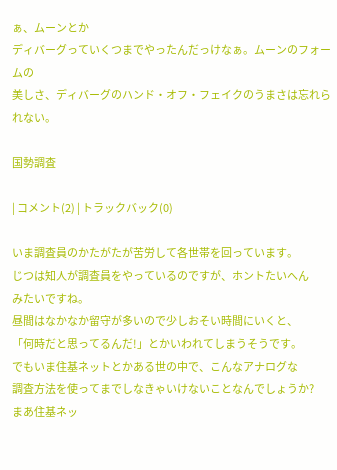ぁ、ムーンとか
ディバーグっていくつまでやったんだっけなぁ。ムーンのフォームの
美しさ、ディバーグのハンド・オフ・フェイクのうまさは忘れられない。

国勢調査

| コメント(2) | トラックバック(0)

いま調査員のかたがたが苦労して各世帯を回っています。
じつは知人が調査員をやっているのですが、ホントたいへん
みたいですね。
昼間はなかなか留守が多いので少しおそい時間にいくと、
「何時だと思ってるんだ!」とかいわれてしまうそうです。
でもいま住基ネットとかある世の中で、こんなアナログな
調査方法を使ってまでしなきゃいけないことなんでしょうか?
まあ住基ネッ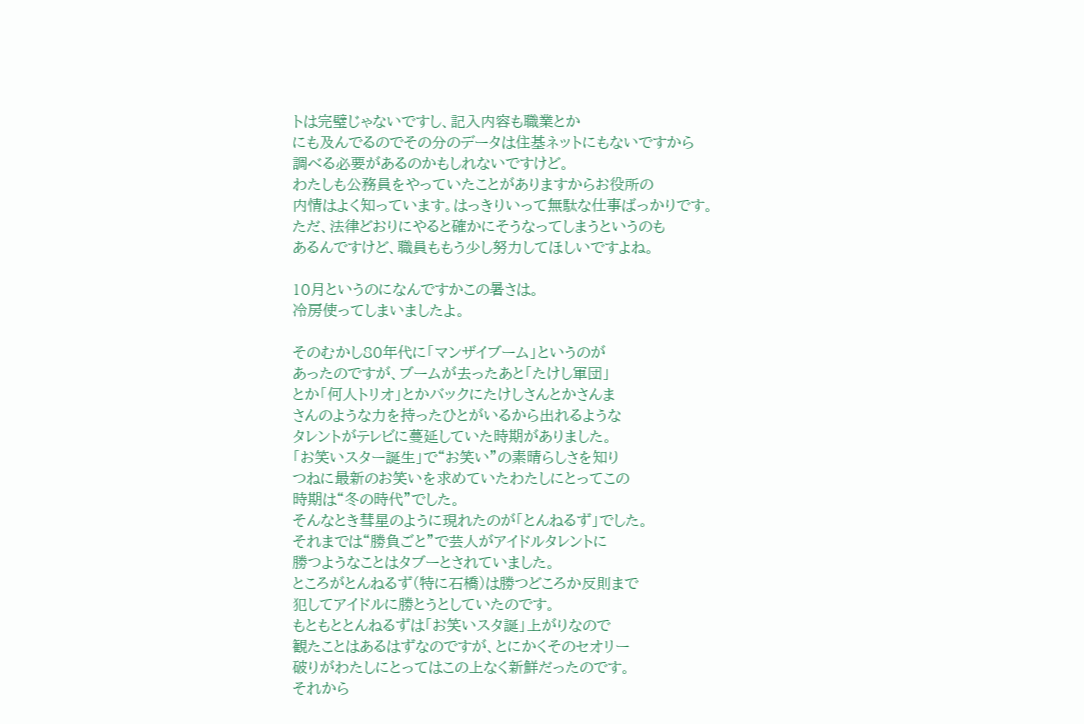トは完璧じゃないですし、記入内容も職業とか
にも及んでるのでその分のデータは住基ネットにもないですから
調べる必要があるのかもしれないですけど。
わたしも公務員をやっていたことがありますからお役所の
内情はよく知っています。はっきりいって無駄な仕事ばっかりです。
ただ、法律どおりにやると確かにそうなってしまうというのも
あるんですけど、職員ももう少し努力してほしいですよね。

10月というのになんですかこの暑さは。
冷房使ってしまいましたよ。

そのむかし80年代に「マンザイブーム」というのが
あったのですが、ブームが去ったあと「たけし軍団」
とか「何人トリオ」とかバックにたけしさんとかさんま
さんのような力を持ったひとがいるから出れるような
タレントがテレビに蔓延していた時期がありました。
「お笑いスター誕生」で“お笑い”の素晴らしさを知り
つねに最新のお笑いを求めていたわたしにとってこの
時期は“冬の時代”でした。
そんなとき彗星のように現れたのが「とんねるず」でした。
それまでは“勝負ごと”で芸人がアイドルタレントに
勝つようなことはタブーとされていました。
ところがとんねるず(特に石橋)は勝つどころか反則まで
犯してアイドルに勝とうとしていたのです。
もともととんねるずは「お笑いスタ誕」上がりなので
観たことはあるはずなのですが、とにかくそのセオリー
破りがわたしにとってはこの上なく新鮮だったのです。
それから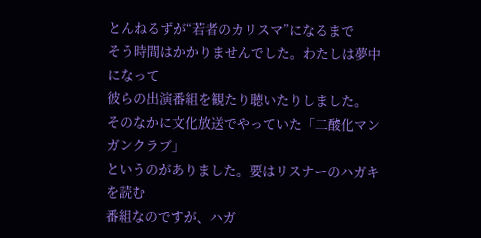とんねるずが“若者のカリスマ”になるまで
そう時間はかかりませんでした。わたしは夢中になって
彼らの出演番組を観たり聴いたりしました。
そのなかに文化放送でやっていた「二酸化マンガンクラブ」
というのがありました。要はリスナーのハガキを読む
番組なのですが、ハガ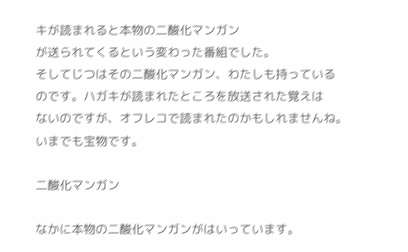キが読まれると本物の二酸化マンガン
が送られてくるという変わった番組でした。
そしてじつはその二酸化マンガン、わたしも持っている
のです。ハガキが読まれたところを放送された覚えは
ないのですが、オフレコで読まれたのかもしれませんね。
いまでも宝物です。

二酸化マンガン

なかに本物の二酸化マンガンがはいっています。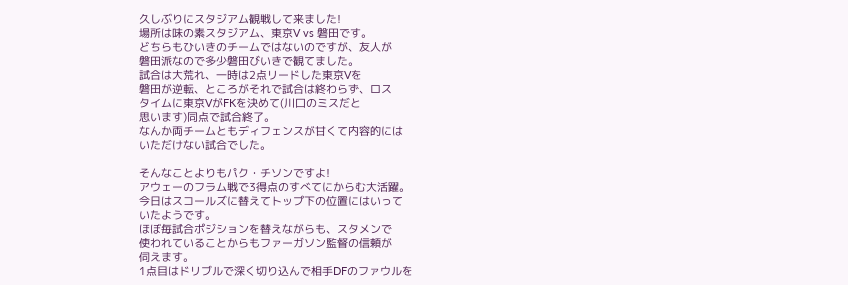久しぶりにスタジアム観戦して来ました!
場所は味の素スタジアム、東京V vs 磐田です。
どちらもひいきのチームではないのですが、友人が
磐田派なので多少磐田びいきで観てました。
試合は大荒れ、一時は2点リードした東京Vを
磐田が逆転、ところがそれで試合は終わらず、ロス
タイムに東京VがFKを決めて(川口のミスだと
思います)同点で試合終了。
なんか両チームともディフェンスが甘くて内容的には
いただけない試合でした。

そんなことよりもパク・チソンですよ!
アウェーのフラム戦で3得点のすべてにからむ大活躍。
今日はスコールズに替えてトップ下の位置にはいって
いたようです。
ほぼ毎試合ポジションを替えながらも、スタメンで
使われていることからもファーガソン監督の信頼が
伺えます。
1点目はドリブルで深く切り込んで相手DFのファウルを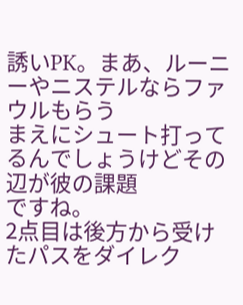誘いPK。まあ、ルーニーやニステルならファウルもらう
まえにシュート打ってるんでしょうけどその辺が彼の課題
ですね。
2点目は後方から受けたパスをダイレク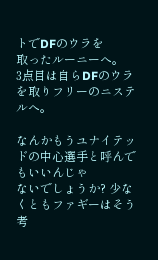トでDFのウラを
取ったルーニーへ。
3点目は自らDFのウラを取りフリーのニステルへ。

なんかもうユナイテッドの中心選手と呼んでもいいんじゃ
ないでしょうか? 少なくともファギーはそう考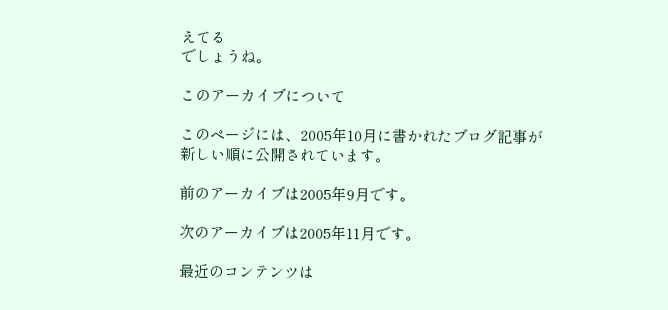えてる
でしょうね。

このアーカイブについて

このページには、2005年10月に書かれたブログ記事が新しい順に公開されています。

前のアーカイブは2005年9月です。

次のアーカイブは2005年11月です。

最近のコンテンツは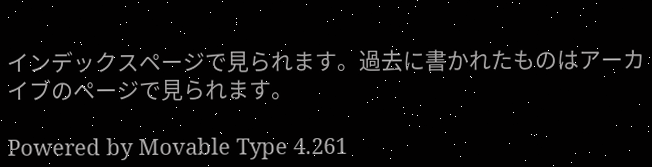インデックスページで見られます。過去に書かれたものはアーカイブのページで見られます。

Powered by Movable Type 4.261